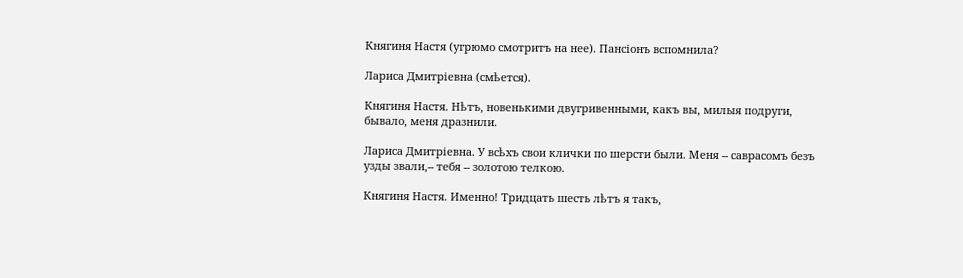Княгиня Настя (угрюмо смотритъ на нее). Пансіонъ вспомнила?

Лариса Дмитріевна (смѣется).

Княгиня Настя. Нѣтъ, новенькими двугривенными, какъ вы, милыя подруги, бывало, меня дразнили.

Лариса Дмитріевна. У всѣхъ свои клички по шерсти были. Меня -- саврасомъ безъ узды звали,-- тебя -- золотою телкою.

Княгиня Настя. Именно! Тридцать шесть лѣтъ я такъ,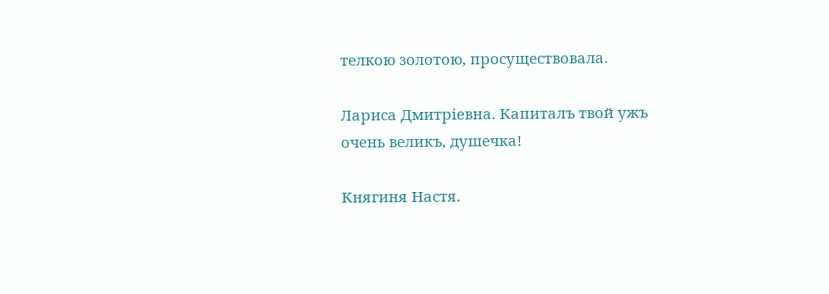телкою золотою, просуществовала.

Лариса Дмитріевна. Капиталъ твой ужъ очень великъ, душечка!

Княгиня Настя.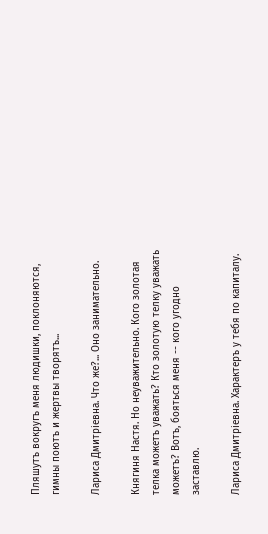Пляшутъ вокругъ меня людишки, поклоняются, гимны поютъ и жертвы творятъ...

Лариса Дмитріевна. Что же?... Оно занимательно.

Княгиня Настя. Но неуважительно. Кого золотая телка можетъ уважать? Кто золотую телку уважать можетъ? Вотъ, бояться меня -- кого угодно заставлю.

Лариса Дмитріевна. Характеръ у тебя по капиталу.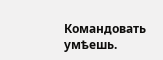Командовать умѣешь.